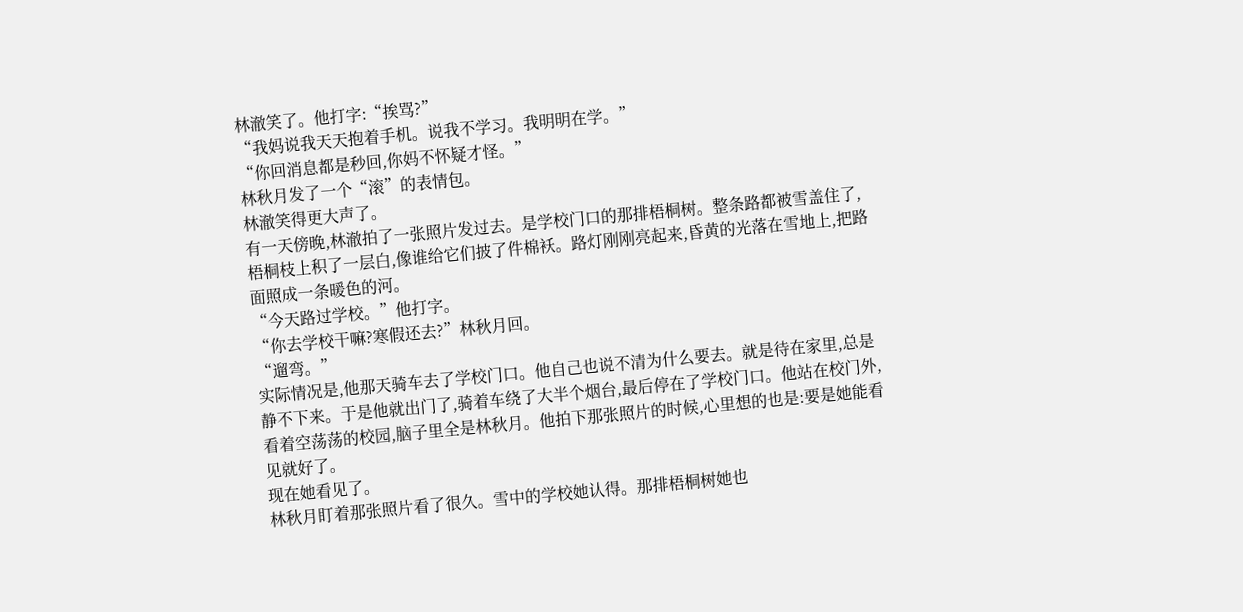林澈笑了。他打字:“挨骂?”
“我妈说我天天抱着手机。说我不学习。我明明在学。”
“你回消息都是秒回,你妈不怀疑才怪。”
林秋月发了一个“滚”的表情包。
林澈笑得更大声了。
有一天傍晚,林澈拍了一张照片发过去。是学校门口的那排梧桐树。整条路都被雪盖住了,梧桐枝上积了一层白,像谁给它们披了件棉袄。路灯刚刚亮起来,昏黄的光落在雪地上,把路面照成一条暖色的河。
“今天路过学校。”他打字。
“你去学校干嘛?寒假还去?”林秋月回。
“遛弯。”
实际情况是,他那天骑车去了学校门口。他自己也说不清为什么要去。就是待在家里,总是静不下来。于是他就出门了,骑着车绕了大半个烟台,最后停在了学校门口。他站在校门外,看着空荡荡的校园,脑子里全是林秋月。他拍下那张照片的时候,心里想的也是:要是她能看见就好了。
现在她看见了。
林秋月盯着那张照片看了很久。雪中的学校她认得。那排梧桐树她也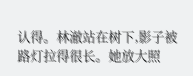认得。林澈站在树下,影子被路灯拉得很长。她放大照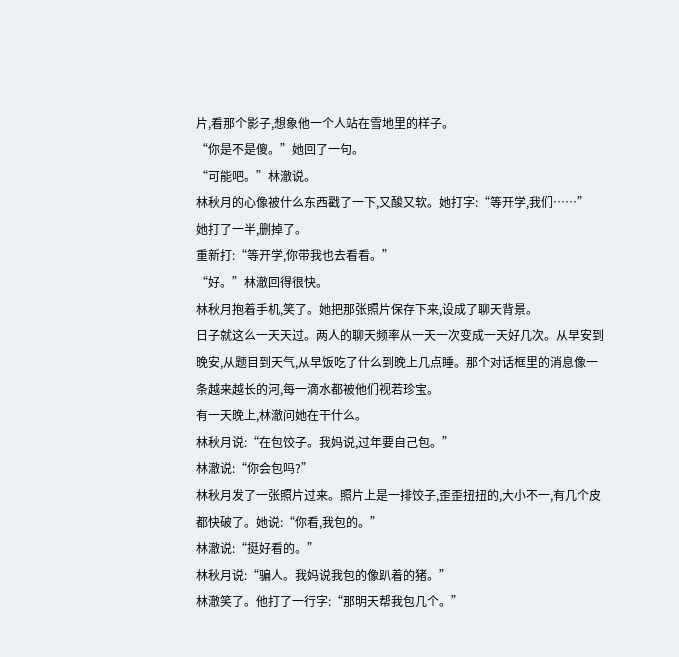片,看那个影子,想象他一个人站在雪地里的样子。
“你是不是傻。”她回了一句。
“可能吧。”林澈说。
林秋月的心像被什么东西戳了一下,又酸又软。她打字:“等开学,我们……”
她打了一半,删掉了。
重新打:“等开学,你带我也去看看。”
“好。”林澈回得很快。
林秋月抱着手机,笑了。她把那张照片保存下来,设成了聊天背景。
日子就这么一天天过。两人的聊天频率从一天一次变成一天好几次。从早安到晚安,从题目到天气,从早饭吃了什么到晚上几点睡。那个对话框里的消息像一条越来越长的河,每一滴水都被他们视若珍宝。
有一天晚上,林澈问她在干什么。
林秋月说:“在包饺子。我妈说,过年要自己包。”
林澈说:“你会包吗?”
林秋月发了一张照片过来。照片上是一排饺子,歪歪扭扭的,大小不一,有几个皮都快破了。她说:“你看,我包的。”
林澈说:“挺好看的。”
林秋月说:“骗人。我妈说我包的像趴着的猪。”
林澈笑了。他打了一行字:“那明天帮我包几个。”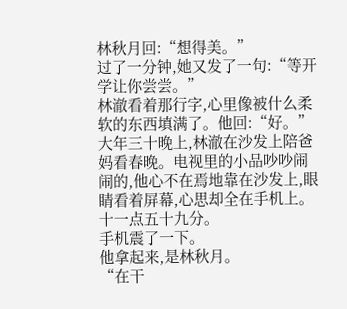林秋月回:“想得美。”
过了一分钟,她又发了一句:“等开学让你尝尝。”
林澈看着那行字,心里像被什么柔软的东西填满了。他回:“好。”
大年三十晚上,林澈在沙发上陪爸妈看春晚。电视里的小品吵吵闹闹的,他心不在焉地靠在沙发上,眼睛看着屏幕,心思却全在手机上。
十一点五十九分。
手机震了一下。
他拿起来,是林秋月。
“在干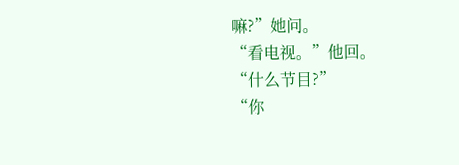嘛?”她问。
“看电视。”他回。
“什么节目?”
“你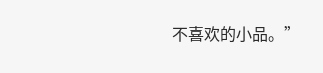不喜欢的小品。”